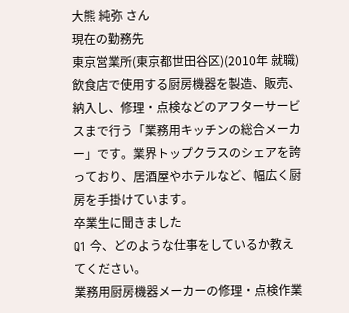大熊 純弥 さん
現在の勤務先
東京営業所(東京都世田谷区)(2010年 就職)
飲食店で使用する厨房機器を製造、販売、納入し、修理・点検などのアフターサービスまで行う「業務用キッチンの総合メーカー」です。業界トップクラスのシェアを誇っており、居酒屋やホテルなど、幅広く厨房を手掛けています。
卒業生に聞きました
Q1 今、どのような仕事をしているか教えてください。
業務用厨房機器メーカーの修理・点検作業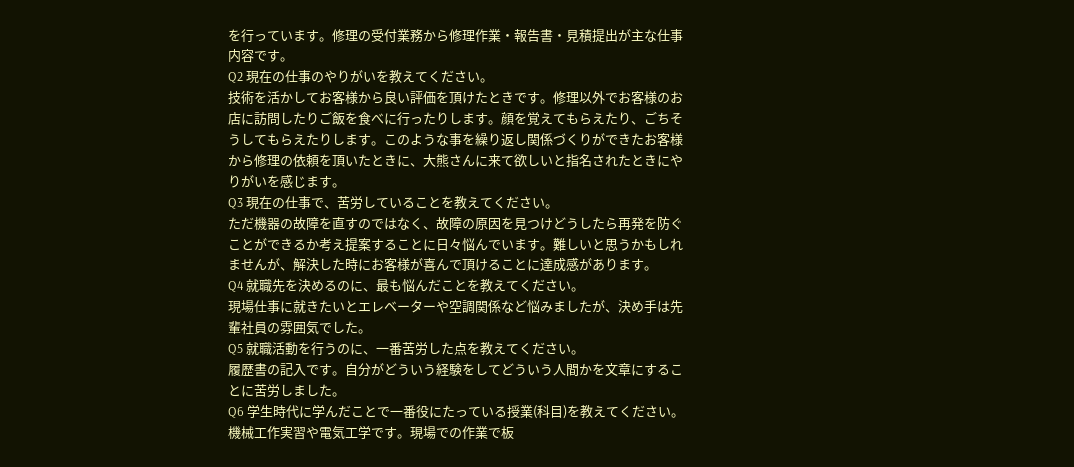を行っています。修理の受付業務から修理作業・報告書・見積提出が主な仕事内容です。
Q2 現在の仕事のやりがいを教えてください。
技術を活かしてお客様から良い評価を頂けたときです。修理以外でお客様のお店に訪問したりご飯を食べに行ったりします。顔を覚えてもらえたり、ごちそうしてもらえたりします。このような事を繰り返し関係づくりができたお客様から修理の依頼を頂いたときに、大熊さんに来て欲しいと指名されたときにやりがいを感じます。
Q3 現在の仕事で、苦労していることを教えてください。
ただ機器の故障を直すのではなく、故障の原因を見つけどうしたら再発を防ぐことができるか考え提案することに日々悩んでいます。難しいと思うかもしれませんが、解決した時にお客様が喜んで頂けることに達成感があります。
Q4 就職先を決めるのに、最も悩んだことを教えてください。
現場仕事に就きたいとエレベーターや空調関係など悩みましたが、決め手は先輩社員の雰囲気でした。
Q5 就職活動を行うのに、一番苦労した点を教えてください。
履歴書の記入です。自分がどういう経験をしてどういう人間かを文章にすることに苦労しました。
Q6 学生時代に学んだことで一番役にたっている授業(科目)を教えてください。
機械工作実習や電気工学です。現場での作業で板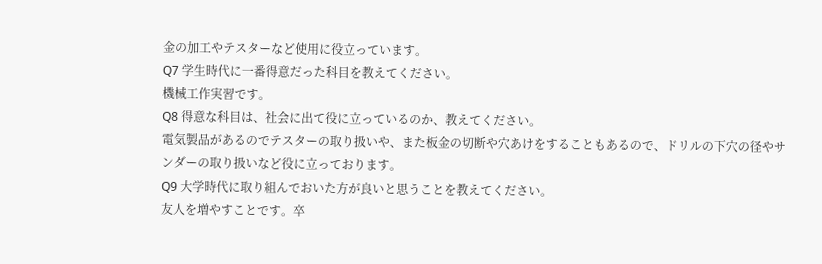金の加工やテスターなど使用に役立っています。
Q7 学生時代に一番得意だった科目を教えてください。
機械工作実習です。
Q8 得意な科目は、社会に出て役に立っているのか、教えてください。
電気製品があるのでテスターの取り扱いや、また板金の切断や穴あけをすることもあるので、ドリルの下穴の径やサンダーの取り扱いなど役に立っております。
Q9 大学時代に取り組んでおいた方が良いと思うことを教えてください。
友人を増やすことです。卒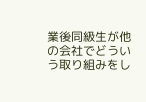業後同級生が他の会社でどういう取り組みをし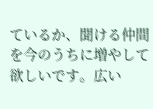ているか、聞ける仲間を今のうちに増やして欲しいです。広い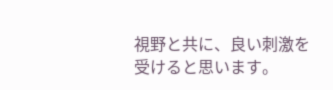視野と共に、良い刺激を受けると思います。